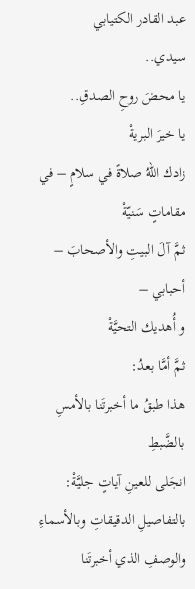عبد القادر الكتيابي
سيدي..
يا محضَ روحِ الصدقِ..
يا خيرَ البريةْ
زادك اللهُ صلاةً في سلامٍ – في مقاماتٍ سَنيّةْ
ثمَّ آلَ البيتِ والأصحابَ – أحبابي –
و أُهديك التحيَّةْ
ثمَّ أمَّا بعدُ:
هذا طبقُ ما أخبرتَنا بالأمسِ بالضَّبطِ
انجَلى للعينِ آياتٍ جليَّةْ:
بالتفاصيلِ الدقيقاتِ وبالأسماءِ والوصفِ الذي أخبرتَنا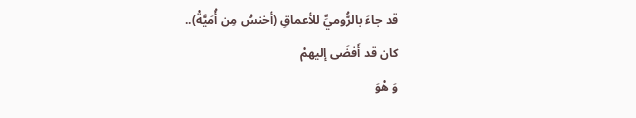قد جاءَ بالرُّوميِّ للأعماقِ (أخنسُ مِن أُمَيَّةْ)..
كان قد أَفضَى إليهمْ
وَ هْوَ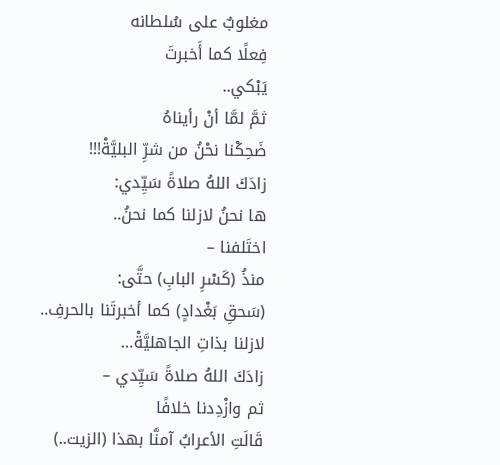مغلوبٌ على سُلطانه
فِعلًا كما أَخبرتَ
يَبْكي..
ثمَّ لمَّا أنْ رأيناهُ
ضَحِكْنا نحْنُ من شرِّ البليَّةْ!!!
زادَكَ اللهُ صلاةً سَيِّدي:
ها نحنُ لازلنا كما نحنُ..
اختَلفنا –
منذُ (كَسْرِ البابِ) حتَّى:
(سَحقِ بَغْدادٍ) كما أخبرتَنا بالحرفِ..
لازلنا بذاتِ الجاهليَّةْ…
زادَكَ اللهُ صلاةً سَيِّدي –
ثم وازْدِدنا خلافًا
قَالَتِ الأعرابُ آمنَّا بهذا (الزيت..)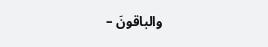والباقونَ –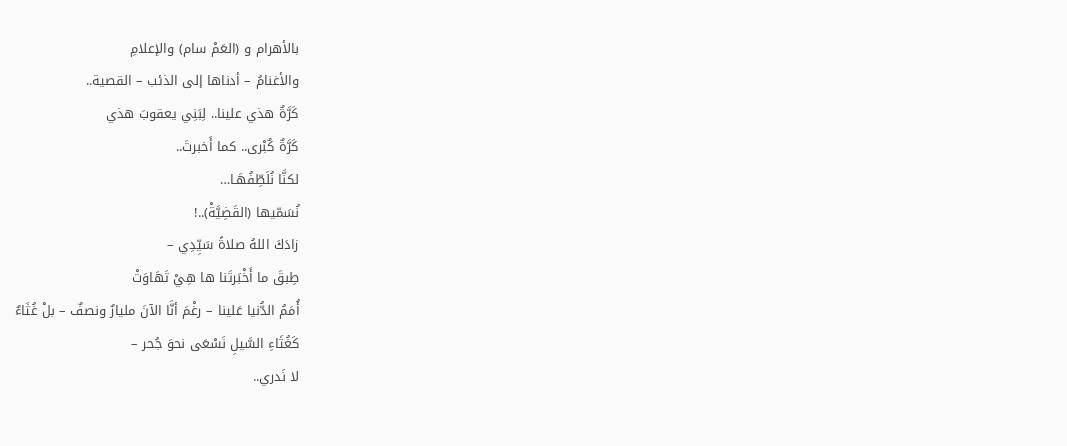بالأهرام و (العَمْ سام) والإعلامِ
والأغنامُ – أدناها إلى الذئب – القصية..
كَرَّةٌ هذي علينا.. لِبَنِي يعقوبَ هذي
كَرَّةٌ كٌبْرى.. كما أَخبرتَ..
لكنَّا نُلَطِّفُهَـا…
نُسَمّيها (القَضِيَّةْ)..!
زادَكَ اللهُ صلاةً سَيِّدِي –
طِبقَ ما أَخْبَرتَنا ها هِيْ تَهَاوَتْ
أُمَمُ الدُّنيا عَلينا – رغْمَ أنَّا الآنَ مليارٌ ونصفٌ – بلْ غُثَاءٌ
كَغُثَاءِ السَّيلِ نَسْعَى نحوَ جُحر –
لا نَدري..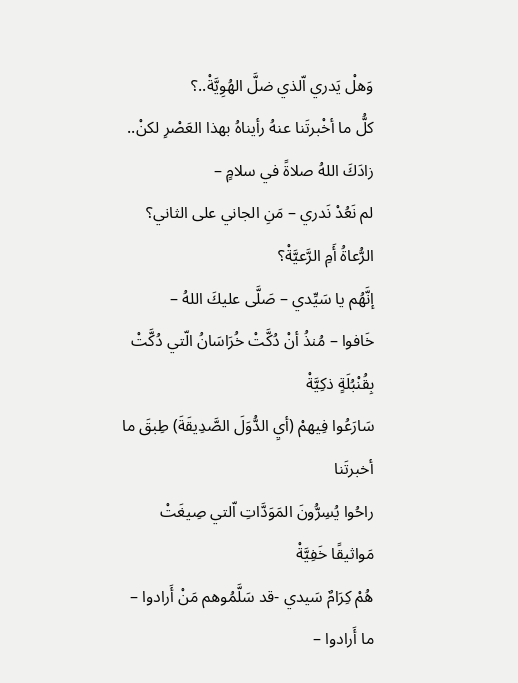وَهلْ يَدري اّلذي ضلَّ الهُوِيَّةْ..؟
كلُّ ما أخْبرتَنا عنهُ رأيناهُ بهذا العَصْرِ لكنْ..
زادَكَ اللهُ صلاةً في سلامٍ –
لم نَعُدْ نَدري – مَنِ الجاني على الثاني؟
الرُّعاةُ أَمِ الرَّعيَّةْ؟
إنَّهُم يا سَيِّدي – صَلَّى عليكَ اللهُ –
خَافوا – مُنذُ أنْ دُكَّتْ خُرَاسَانُ الّتي دُكَّتْ
بِقُنْبُلَةٍ ذكِيَّةْ
سَارَعُوا فِيهمْ (أيِ الدُّوَلَ الصَّدِيقَةَ) طِبقَ ما أخبرتَنا
راحُوا يُسِرُّونَ المَوَدَّاتِ اّلتي صِيغَتْ مَواثيقًا خَفِيَّةْ
هُمْ كِرَامٌ سَيدي -قد سَلَّمُوهم مَنْ أَرادوا – ما أَرادوا –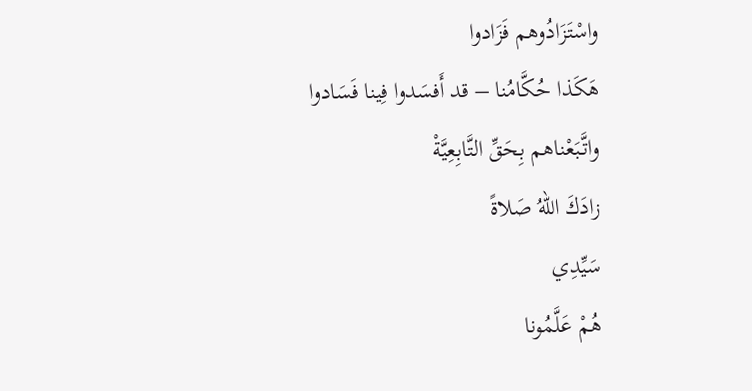واسْتَزَادُوهم فَزَادوا
هَكَذا حُكَّامُنا – قد أَفسَدوا فِينا فَسَادوا
واتَّبَعْناهم بِحَقِّ التَّابِعِيَّةْ
زادَكَ اللهُ صَلاةً
سَيِّدِي
هُمْ عَلَّمُونا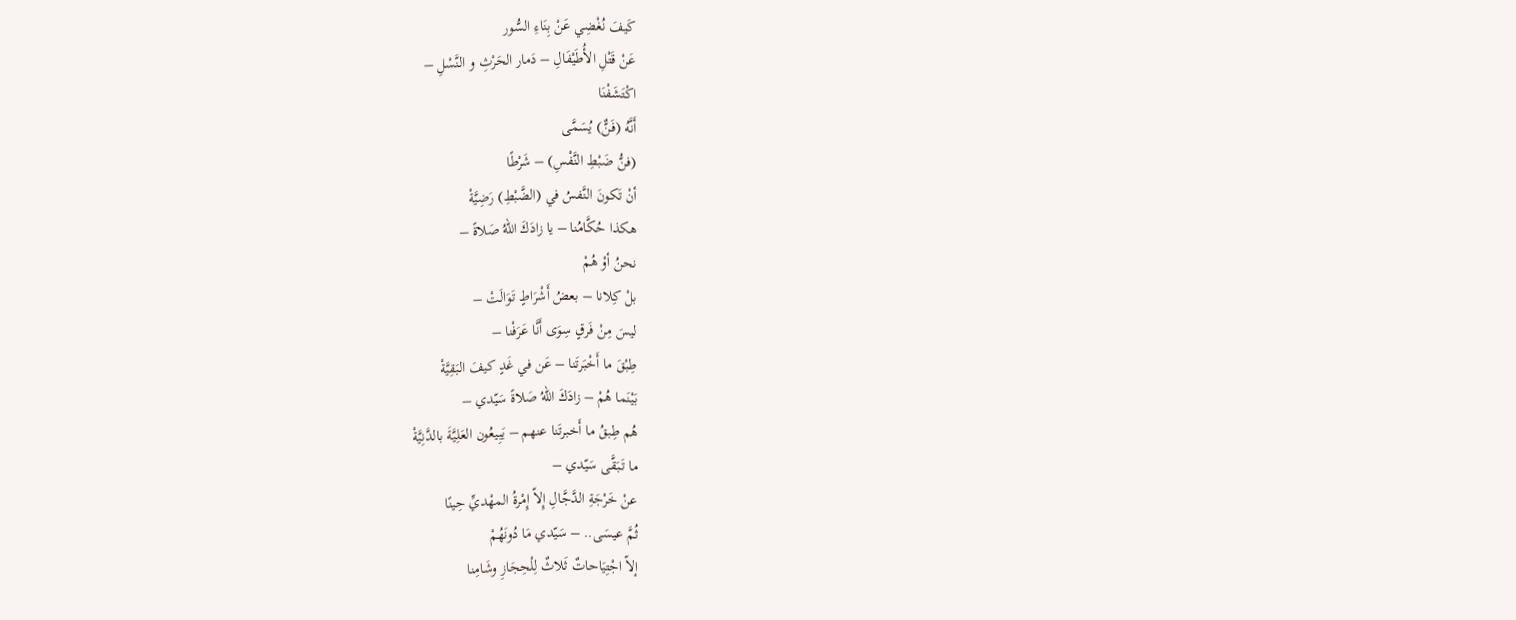كَيفَ نُغْضِي عَنْ بِنَاءِ السُّور
عَنْ قَتْلِ الأُطَيْفَالِ – دَمار الحَرْثِ و النَّسْلِ –
اكْتَشَفْنَا
أَنَّهُ (فَنٌّ) يُسَمَّى
(فنُّ ضَبْطِ النَّفْسِ) – شَرْطًا
أنْ تَكونَ النَّفسُ في (الضَّبْطِ) رَضِيَّةْ
هكذا حُكَّامُنا – يا زادَكَ اللهُ صَلاةً –
نحنُ أوْ هُمْ
بلْ كِلانا – بعضُ أَشْرَاطٍ تَوَالَتْ –
ليسَ مِنْ فَرقٍ سِوَى أَنَّا عَرَفْنا –
طِبْقَ ما أَخْبَرتَنا – عَن في غَدٍ كيفَ البَقِيَّةْ
بَيْنَما هُمْ – زادَكَ اللهُ صَلاةً سَيّدي –
هُم طِبقُ ما أَخبرتَنا عنهم – يَبِيعُون العَلِيَّةَ بالدَّنِيَّةْ
ما تَبَقَّى سَيّدي –
عنْ خَرْجَةِ الدَّجَّالِ إِلاّ إِمْرةُ المهْديِّ حِينًا
ثُمَّ عيسَى.. – سَيّدي مَا دُونَهُمْ
إلاّ اجْتِيَاحاتٌ ثَلاثٌ لِلْحِجَازِ وشَامِنا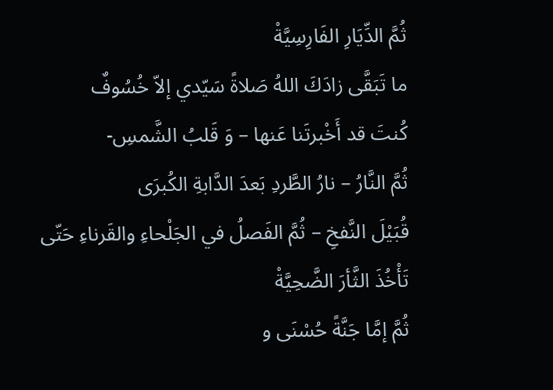ثُمَّ الدِّيَارِ الفَارِسِيَّةْ
ما تَبَقَّى زادَكَ اللهُ صَلاةً سَيّدي إلاّ خُسُوفٌ
كُنتَ قد أَخْبرتَنا عَنها – وَ قَلبُ الشَّمسِ-
ثُمَّ النَّارُ – نارُ الطَّردِ بَعدَ الدَّابةِ الكُبرَى
قُبَيْلَ النَّفخِ – ثُمَّ الفَصلُ في الجَلْحاءِ والقَرناءِ حَتّى
تَأْخُذَ الثَّأرَ الضَّحِيَّةْ
ثُمَّ إمَّا جَنَّةً حُسْنَى و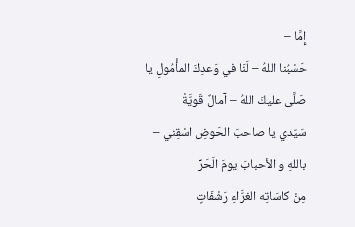إِمَّا –
حَسْبُنا اللهُ – لَنَا في وَعدِكَ المأْمُولِ يا
صَلَّى عليكَ اللهُ – آمالٌ قَويَّةْ
سَيّدي يا صاحبَ الحَوضِ اسْقِني –
باللهِ و الأحبابَ يومَ الَحَرِّ
مِنْ كاسَاتِه الغرَّاءِ رَشْفَاتٍ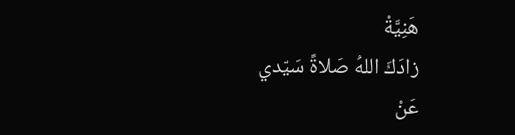هَنِيَّةْ
زادَكَ اللهُ صَلاةً سَيّدي
عَنْ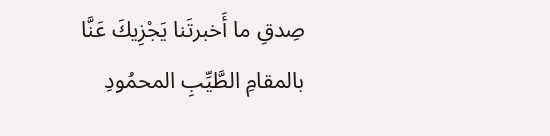صِدقِ ما أَخبرتَنا يَجْزِيكَ عَنَّا
بالمقامِ الطَّيِّبِ المحمُودِ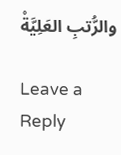والرُّتبِ العَلِيَّةْ

Leave a Reply